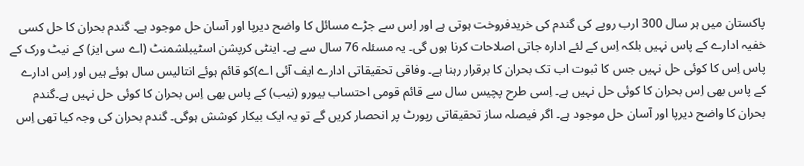پاکستان میں ہر سال 300 ارب روپے کی گندم کی خریدفروخت ہوتی ہے اور اِس سے جڑے مسائل کا واضح دیرپا اور آسان حل موجود ہے۔ گندم بحران کا حل کسی خفیہ ادارے کے پاس نہیں بلکہ اِس کے لئے ادارہ جاتی اصلاحات کرنا ہوں گی۔ یہ مسئلہ 76 سال سے ہے۔ اینٹی کرپشن اسٹیبلشمنٹ (اے سی ایز) کے نیٹ ورک کے پاس اِس کا کوئی حل نہیں جس کا ثبوت اب تک بحران کا برقرار رہنا ہے۔ وفاقی تحقیقاتی ادارے ایف آئی اے)کو قائم ہوئے انتالیس سال ہوئے ہیں اور اِس ادارے کے پاس بھی اِس بحران کا کوئی حل نہیں ہے۔ اِسی طرح پچیس سال سے قائم قومی احتساب بیورو (نیب) کے پاس بھی اِس بحران کا کوئی حل نہیں ہے۔گندم بحران کا واضح دیرپا اور آسان حل موجود ہے۔ اگر فیصلہ ساز تحقیقاتی رپورٹ پر انحصار کریں گے تو یہ ایک بیکار کوشش ہوگی۔ گندم بحران کی وجہ کیا تھی اِس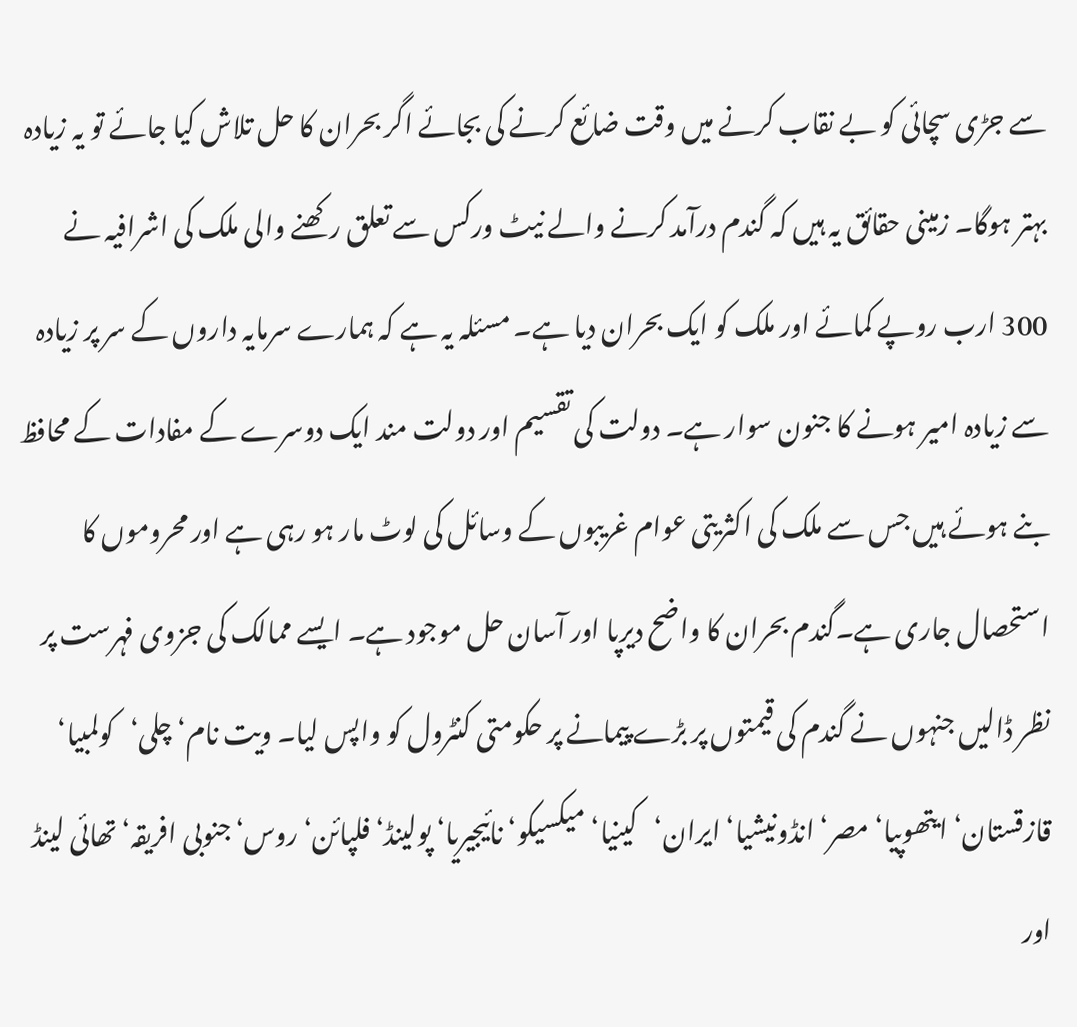سے جڑی سچائی کو بے نقاب کرنے میں وقت ضائع کرنے کی بجائے اگر بحران کا حل تلاش کیا جائے تو یہ زیادہ بہتر ہوگا۔ زمینی حقائق یہ ہیں کہ گندم درآمد کرنے والے نیٹ ورکس سے تعلق رکھنے والی ملک کی اشرافیہ نے 300 ارب روپے کمائے اور ملک کو ایک بحران دیا ہے۔ مسئلہ یہ ہے کہ ہمارے سرمایہ داروں کے سر پر زیادہ سے زیادہ امیر ہونے کا جنون سوار ہے۔ دولت کی تقسیم اور دولت مند ایک دوسرے کے مفادات کے محافظ بنے ہوئے ہیں جس سے ملک کی اکثریتی عوام غریبوں کے وسائل کی لوٹ مار ہو رہی ہے اور محروموں کا استحصال جاری ہے۔گندم بحران کا واضح دیرپا اور آسان حل موجود ہے۔ ایسے ممالک کی جزوی فہرست پر نظر ڈالیں جنہوں نے گندم کی قیمتوں پر بڑے پیمانے پر حکومتی کنٹرول کو واپس لیا۔ ویت نام‘ چلی‘کولمبیا‘ قازقستان‘ ایتھوپیا‘ مصر‘ انڈونیشیا‘ ایران‘کینیا‘ میکسیکو‘ نائیجیریا‘ پولینڈ‘فلپائن‘ روس‘جنوبی افریقہ‘ تھائی لینڈ اور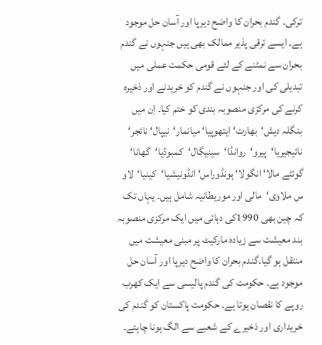ترکی۔ گندم بحران کا واضح دیرپا اور آسان حل موجود ہے۔ ایسے ترقی پذیر ممالک بھی ہیں جنہوں نے گندم بحران سے نمٹنے کے لئے قومی حکمت عملی میں تبدیلی کی اور جنہوں نے گندم کو خریدنے اور ذخیرہ کرنے کی مرکزی منصوبہ بندی کو ختم کیا۔ اِن میں بنگلہ دیش‘بھارت‘ ایتھوپیا‘ میانمار‘نیپال‘ نائجر‘ نائیجیریا‘پیرو‘روانڈا‘سینیگال‘کمبوڈیا‘گھانا‘ گوئٹے مالا‘ انگولا‘ ہونڈوراس‘ انڈونیشیا‘کینیا‘لاو س ملاوی‘مالی اور موریطانیہ شامل ہیں۔ یہاں تک کہ چین بھی 1990کی دہائی میں ایک مرکزی منصوبہ بند معیشت سے زیادہ مارکیٹ پر مبنی معیشت میں منتقل ہو گیا۔گندم بحران کا واضح دیرپا اور آسان حل موجود ہے۔ حکومت کی گندم پالیسی سے ایک کھرب روپے کا نقصان ہوتا ہے۔ حکومت پاکستان کو گندم کی خریداری اور ذخیرے کے شعبے سے الگ ہونا چاہئے۔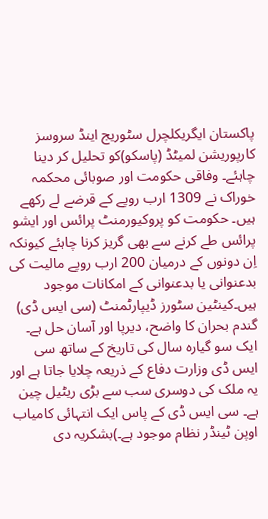پاکستان ایگریکلچرل سٹوریج اینڈ سروسز کارپوریشن لمیٹڈ (پاسکو)کو تحلیل کر دینا چاہئے۔ وفاقی حکومت اور صوبائی محکمہ خوراک نے 1309 ارب روپے کے قرضے لے رکھے ہیں۔ حکومت کو پروکیورمنٹ پرائس اور ایشو پرائس طے کرنے سے بھی گریز کرنا چاہئے کیونکہ اِن دونوں کے درمیان 200 ارب روپے مالیت کی بدعنوانی یا بدعنوانی کے امکانات موجود ہیں۔کینٹین سٹورز ڈیپارٹمنٹ (سی ایس ڈی) گندم بحران کا واضح، دیرپا اور آسان حل ہے۔ ایک سو گیارہ سال کی تاریخ کے ساتھ سی ایس ڈی وزارت دفاع کے ذریعہ چلایا جاتا ہے اور یہ ملک کی دوسری سب سے بڑی ریٹیل چین ہے۔ سی ایس ڈی کے پاس ایک انتہائی کامیاب اوپن ٹینڈر نظام موجود ہے۔)بشکریہ دی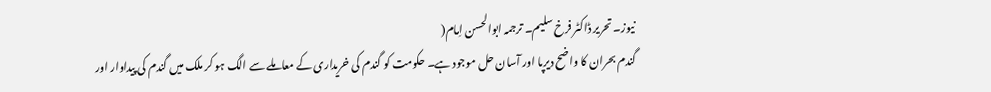نیوز۔ تحریر ڈاکٹر فرخ سلیم۔ ترجمہ ابوالحسن اِمام(
گندم بحران کا واضح دیرپا اور آسان حل موجود ہے۔ حکومت کو گندم کی خریداری کے معاملے سے الگ ہو کر ملک میں گندم کی پیداوار اور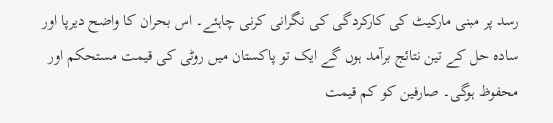رسد پر مبنی مارکیٹ کی کارکردگی کی نگرانی کرنی چاہئے۔ اس بحران کا واضح دیرپا اور سادہ حل کے تین نتائج برآمد ہوں گے ایک تو پاکستان میں روٹی کی قیمت مستحکم اور محفوظ ہوگی۔ صارفین کو کم قیمت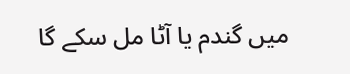میں گندم یا آٹا مل سکے گا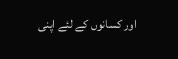اور کسانوں کے لئے اپنی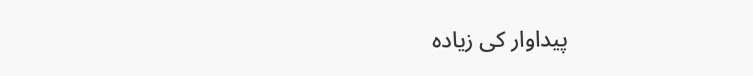پیداوار کی زیادہ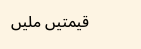قیمتیں ملیں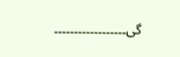گی۔۔۔۔۔۔۔۔۔۔۔۔۔۔۔۔۔۔